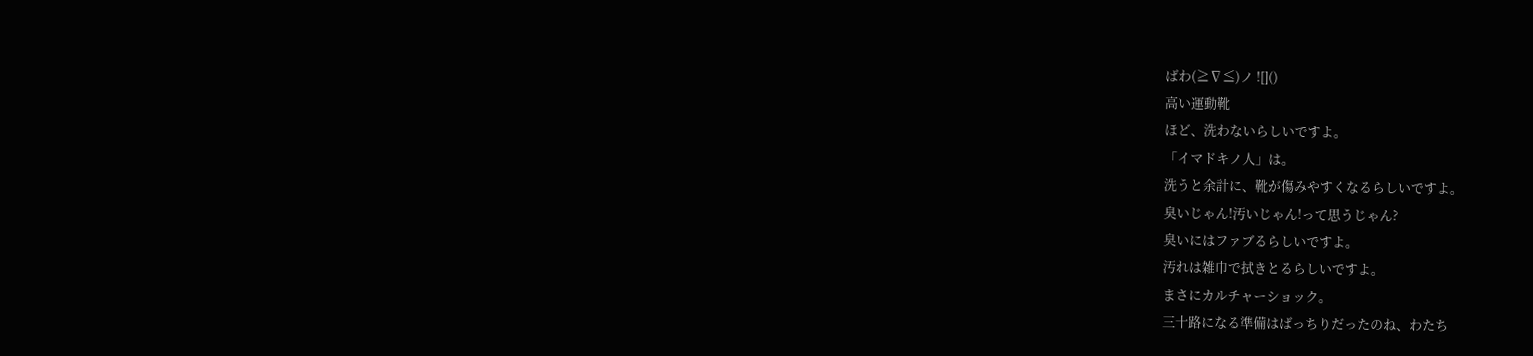ばわ(≧∇≦)ノ ![]()
高い運動靴
ほど、洗わないらしいですよ。
「イマドキノ人」は。
洗うと余計に、靴が傷みやすくなるらしいですよ。
臭いじゃん!汚いじゃん!って思うじゃん?
臭いにはファブるらしいですよ。
汚れは雑巾で拭きとるらしいですよ。
まさにカルチャーショック。
三十路になる準備はばっちりだったのね、わたち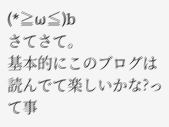(*≧ω≦)b
さてさて。
基本的にこのブログは
読んでて楽しいかな?って事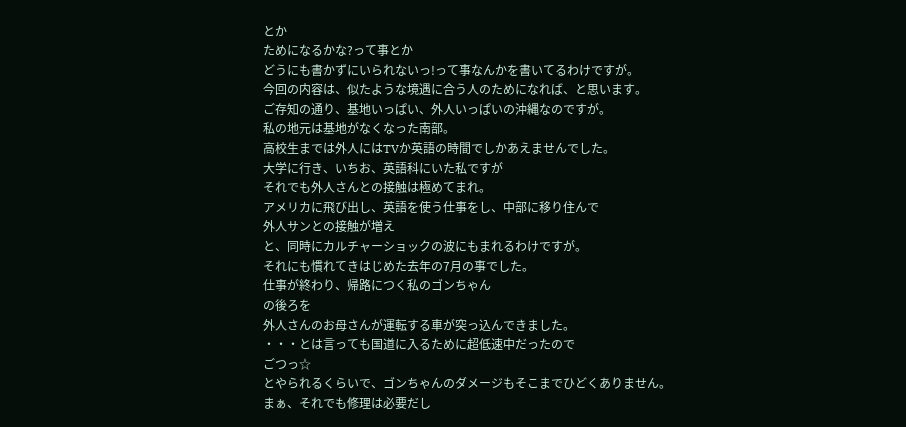とか
ためになるかな?って事とか
どうにも書かずにいられないっ!って事なんかを書いてるわけですが。
今回の内容は、似たような境遇に合う人のためになれば、と思います。
ご存知の通り、基地いっぱい、外人いっぱいの沖縄なのですが。
私の地元は基地がなくなった南部。
高校生までは外人にはTVか英語の時間でしかあえませんでした。
大学に行き、いちお、英語科にいた私ですが
それでも外人さんとの接触は極めてまれ。
アメリカに飛び出し、英語を使う仕事をし、中部に移り住んで
外人サンとの接触が増え
と、同時にカルチャーショックの波にもまれるわけですが。
それにも慣れてきはじめた去年の7月の事でした。
仕事が終わり、帰路につく私のゴンちゃん
の後ろを
外人さんのお母さんが運転する車が突っ込んできました。
・・・とは言っても国道に入るために超低速中だったので
ごつっ☆
とやられるくらいで、ゴンちゃんのダメージもそこまでひどくありません。
まぁ、それでも修理は必要だし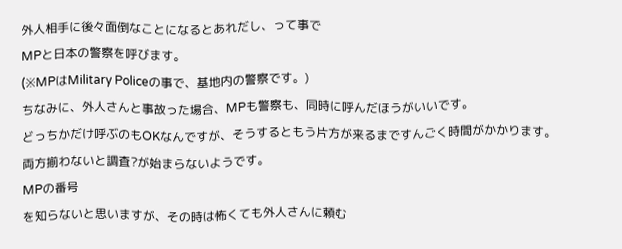外人相手に後々面倒なことになるとあれだし、って事で
MPと日本の警察を呼びます。
(※MPはMilitary Policeの事で、基地内の警察です。)
ちなみに、外人さんと事故った場合、MPも警察も、同時に呼んだほうがいいです。
どっちかだけ呼ぶのもOKなんですが、そうするともう片方が来るまですんごく時間がかかります。
両方揃わないと調査?が始まらないようです。
MPの番号
を知らないと思いますが、その時は怖くても外人さんに頼む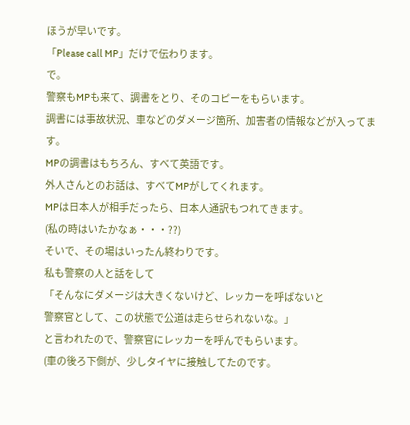ほうが早いです。
「Please call MP」だけで伝わります。
で。
警察もMPも来て、調書をとり、そのコピーをもらいます。
調書には事故状況、車などのダメージ箇所、加害者の情報などが入ってます。
MPの調書はもちろん、すべて英語です。
外人さんとのお話は、すべてMPがしてくれます。
MPは日本人が相手だったら、日本人通訳もつれてきます。
(私の時はいたかなぁ・・・??)
そいで、その場はいったん終わりです。
私も警察の人と話をして
「そんなにダメージは大きくないけど、レッカーを呼ばないと
警察官として、この状態で公道は走らせられないな。」
と言われたので、警察官にレッカーを呼んでもらいます。
(車の後ろ下側が、少しタイヤに接触してたのです。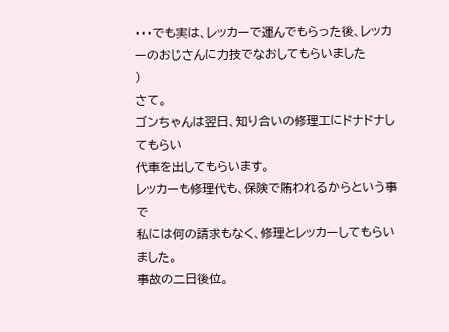・・・でも実は、レッカーで運んでもらった後、レッカーのおじさんに力技でなおしてもらいました
)
さて。
ゴンちゃんは翌日、知り合いの修理工にドナドナしてもらい
代車を出してもらいます。
レッカーも修理代も、保険で賄われるからという事で
私には何の請求もなく、修理とレッカーしてもらいました。
事故の二日後位。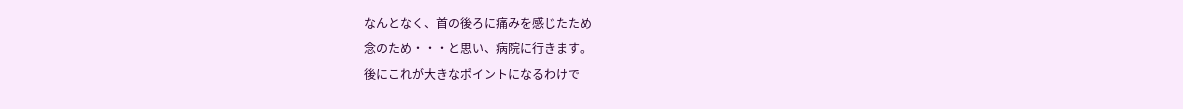なんとなく、首の後ろに痛みを感じたため
念のため・・・と思い、病院に行きます。
後にこれが大きなポイントになるわけで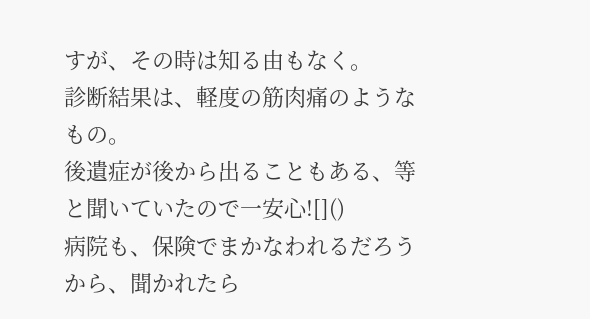すが、その時は知る由もなく。
診断結果は、軽度の筋肉痛のようなもの。
後遺症が後から出ることもある、等と聞いていたので一安心![]()
病院も、保険でまかなわれるだろうから、聞かれたら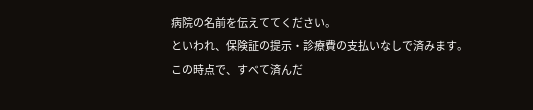病院の名前を伝えててください。
といわれ、保険証の提示・診療費の支払いなしで済みます。
この時点で、すべて済んだ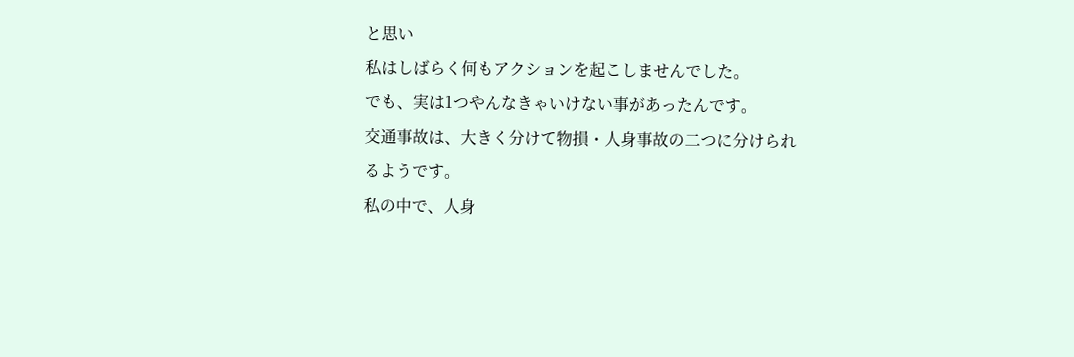と思い
私はしばらく何もアクションを起こしませんでした。
でも、実は1つやんなきゃいけない事があったんです。
交通事故は、大きく分けて物損・人身事故の二つに分けられるようです。
私の中で、人身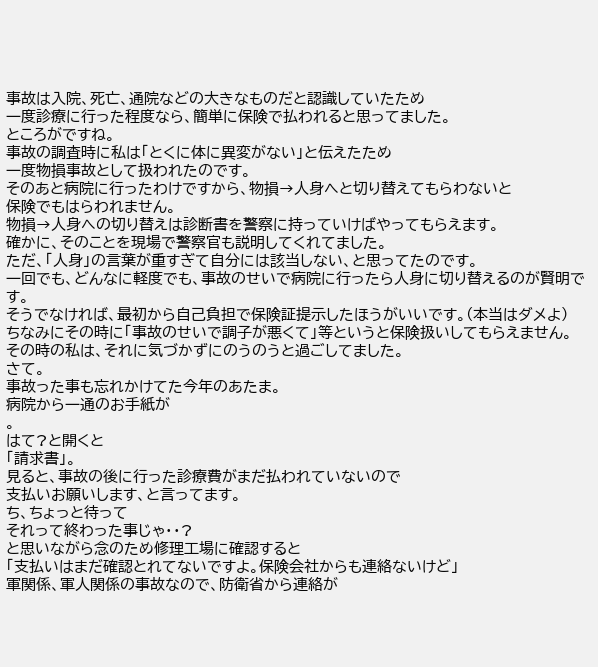事故は入院、死亡、通院などの大きなものだと認識していたため
一度診療に行った程度なら、簡単に保険で払われると思ってました。
ところがですね。
事故の調査時に私は「とくに体に異変がない」と伝えたため
一度物損事故として扱われたのです。
そのあと病院に行ったわけですから、物損→人身へと切り替えてもらわないと
保険でもはらわれません。
物損→人身への切り替えは診断書を警察に持っていけばやってもらえます。
確かに、そのことを現場で警察官も説明してくれてました。
ただ、「人身」の言葉が重すぎて自分には該当しない、と思ってたのです。
一回でも、どんなに軽度でも、事故のせいで病院に行ったら人身に切り替えるのが賢明です。
そうでなければ、最初から自己負担で保険証提示したほうがいいです。(本当はダメよ)
ちなみにその時に「事故のせいで調子が悪くて」等というと保険扱いしてもらえません。
その時の私は、それに気づかずにのうのうと過ごしてました。
さて。
事故った事も忘れかけてた今年のあたま。
病院から一通のお手紙が
。
はて?と開くと
「請求書」。
見ると、事故の後に行った診療費がまだ払われていないので
支払いお願いします、と言ってます。
ち、ちょっと待って
それって終わった事じゃ・・?
と思いながら念のため修理工場に確認すると
「支払いはまだ確認とれてないですよ。保険会社からも連絡ないけど」
軍関係、軍人関係の事故なので、防衛省から連絡が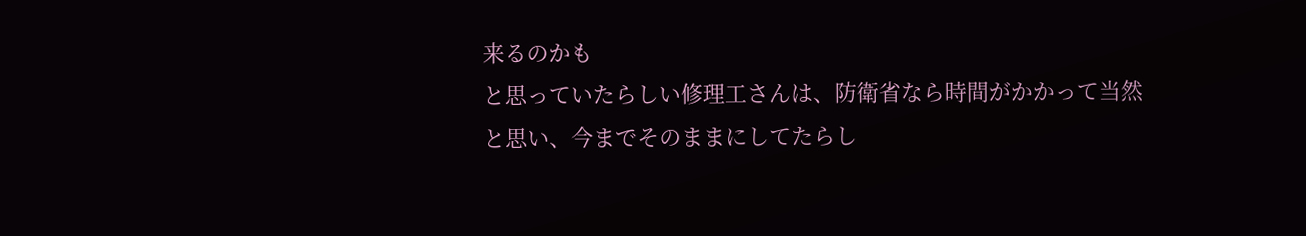来るのかも
と思っていたらしい修理工さんは、防衛省なら時間がかかって当然
と思い、今までそのままにしてたらし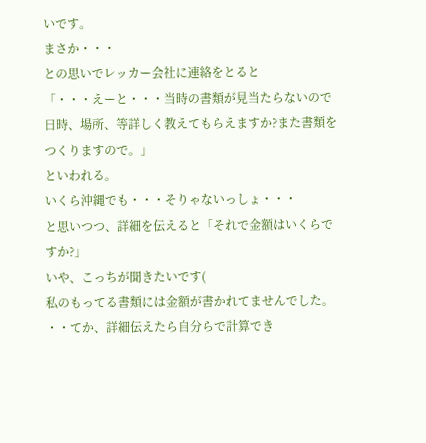いです。
まさか・・・
との思いでレッカー会社に連絡をとると
「・・・えーと・・・当時の書類が見当たらないので
日時、場所、等詳しく教えてもらえますか?また書類をつくりますので。」
といわれる。
いくら沖縄でも・・・そりゃないっしょ・・・
と思いつつ、詳細を伝えると「それで金額はいくらですか?」
いや、こっちが聞きたいです(
私のもってる書類には金額が書かれてませんでした。
・・てか、詳細伝えたら自分らで計算でき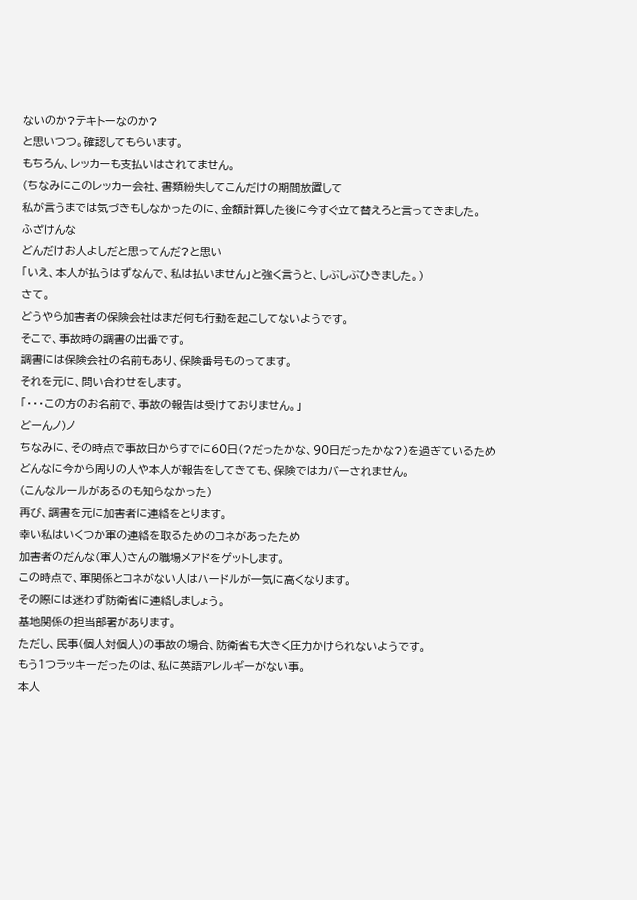ないのか?テキトーなのか?
と思いつつ。確認してもらいます。
もちろん、レッカーも支払いはされてません。
(ちなみにこのレッカー会社、書類紛失してこんだけの期間放置して
私が言うまでは気づきもしなかったのに、金額計算した後に今すぐ立て替えろと言ってきました。
ふざけんな
どんだけお人よしだと思ってんだ?と思い
「いえ、本人が払うはずなんで、私は払いません」と強く言うと、しぶしぶひきました。)
さて。
どうやら加害者の保険会社はまだ何も行動を起こしてないようです。
そこで、事故時の調書の出番です。
調書には保険会社の名前もあり、保険番号ものってます。
それを元に、問い合わせをします。
「・・・この方のお名前で、事故の報告は受けておりません。」
どーんノ)ノ
ちなみに、その時点で事故日からすでに60日(?だったかな、90日だったかな?)を過ぎているため
どんなに今から周りの人や本人が報告をしてきても、保険ではカバーされません。
(こんなルールがあるのも知らなかった)
再び、調書を元に加害者に連絡をとります。
幸い私はいくつか軍の連絡を取るためのコネがあったため
加害者のだんな(軍人)さんの職場メアドをゲットします。
この時点で、軍関係とコネがない人はハードルが一気に高くなります。
その際には迷わず防衛省に連絡しましょう。
基地関係の担当部署があります。
ただし、民事(個人対個人)の事故の場合、防衛省も大きく圧力かけられないようです。
もう1つラッキーだったのは、私に英語アレルギーがない事。
本人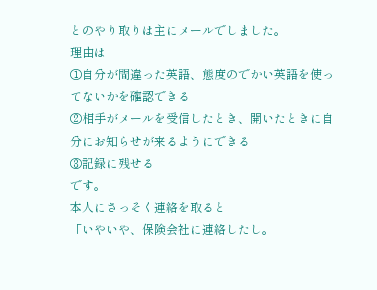とのやり取りは主にメールでしました。
理由は
①自分が間違った英語、態度のでかい英語を使ってないかを確認できる
②相手がメールを受信したとき、開いたときに自分にお知らせが来るようにできる
③記録に残せる
です。
本人にさっそく連絡を取ると
「いやいや、保険会社に連絡したし。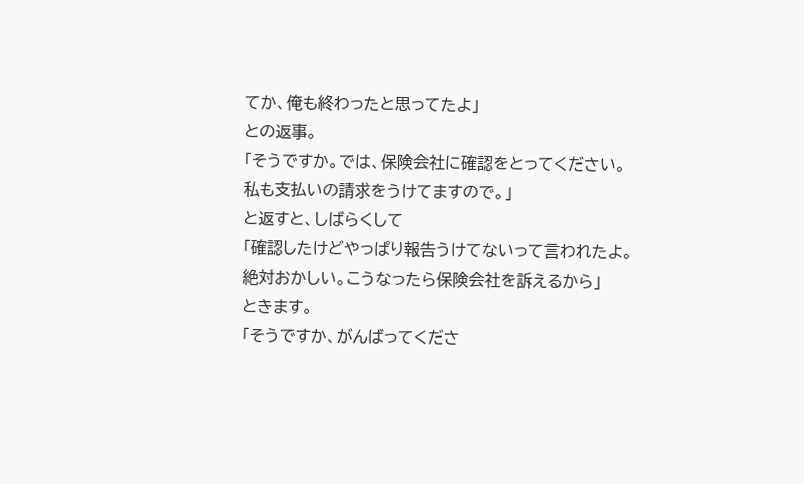てか、俺も終わったと思ってたよ」
との返事。
「そうですか。では、保険会社に確認をとってください。
私も支払いの請求をうけてますので。」
と返すと、しばらくして
「確認したけどやっぱり報告うけてないって言われたよ。
絶対おかしい。こうなったら保険会社を訴えるから」
ときます。
「そうですか、がんばってくださ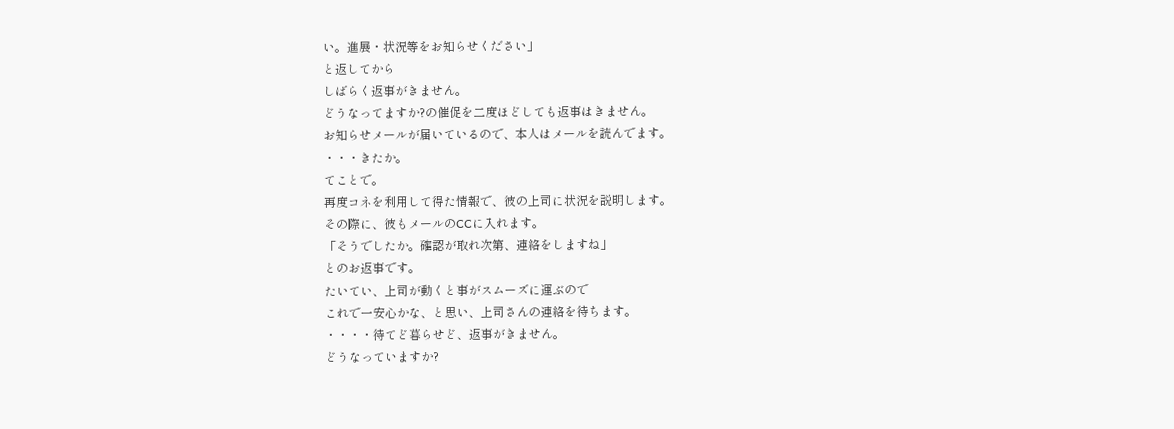い。進展・状況等をお知らせください」
と返してから
しばらく返事がきません。
どうなってますか?の催促を二度ほどしても返事はきません。
お知らせメールが届いているので、本人はメールを読んでます。
・・・きたか。
てことで。
再度コネを利用して得た情報で、彼の上司に状況を説明します。
その際に、彼もメールのCCに入れます。
「そうでしたか。確認が取れ次第、連絡をしますね」
とのお返事です。
たいてい、上司が動くと事がスムーズに運ぶので
これで一安心かな、と思い、上司さんの連絡を待ちます。
・・・・待てど暮らせど、返事がきません。
どうなっていますか?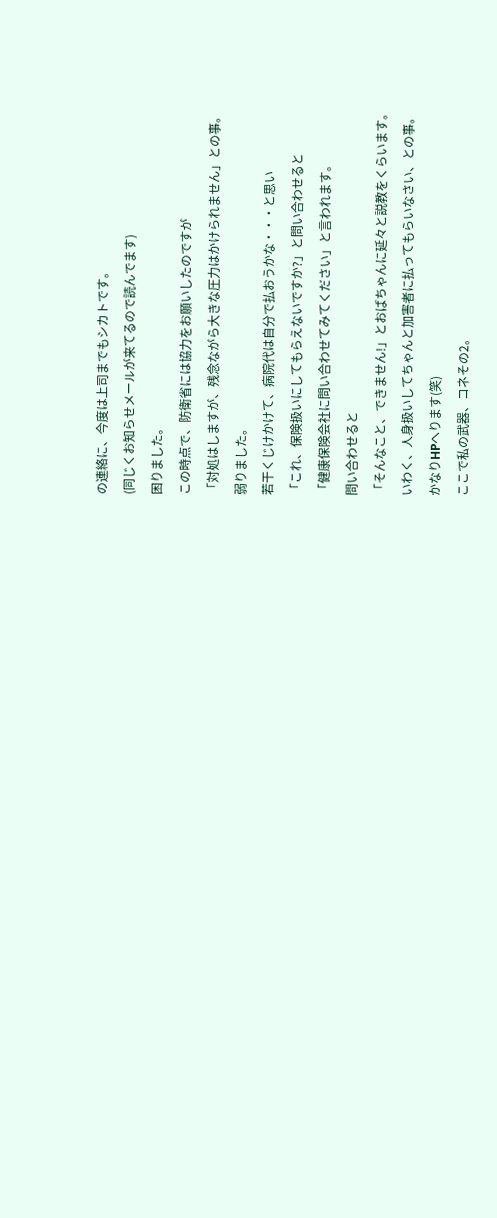の連絡に、今度は上司までもシカトです。
(同じくお知らせメールが来てるので読んでます)
困りました。
この時点で、防衛省には協力をお願いしたのですが
「対処はしますが、残念ながら大きな圧力はかけられません」との事。
弱りました。
若干くじけかけて、病院代は自分で払おうかな・・・と思い
「これ、保険扱いにしてもらえないですか?」と問い合わせると
「健康保険会社に問い合わせてみてください」と言われます。
問い合わせると
「そんなこと、できません!」とおばちゃんに延々と説教をくらいます。
いわく、人身扱いしてちゃんと加害者に払ってもらいなさい、との事。
かなりHPへります(笑)
ここで私の武器、コネその2。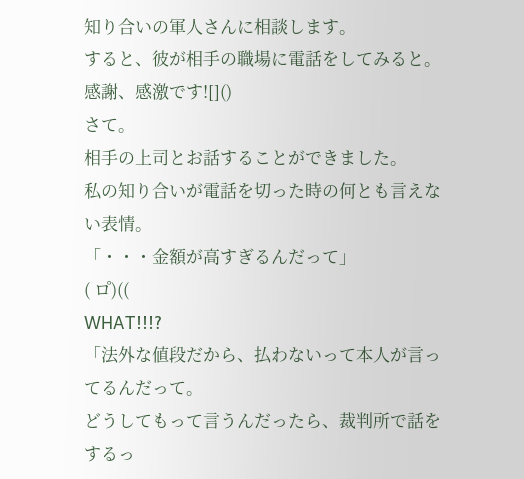知り合いの軍人さんに相談します。
すると、彼が相手の職場に電話をしてみると。
感謝、感激です![]()
さて。
相手の上司とお話することができました。
私の知り合いが電話を切った時の何とも言えない表情。
「・・・金額が高すぎるんだって」
( ロ゚)((
WHAT!!!?
「法外な値段だから、払わないって本人が言ってるんだって。
どうしてもって言うんだったら、裁判所で話をするっ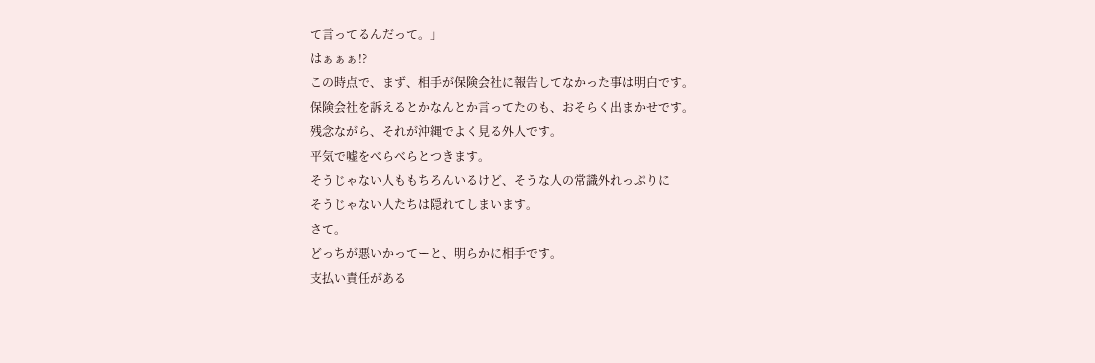て言ってるんだって。」
はぁぁぁ!?
この時点で、まず、相手が保険会社に報告してなかった事は明白です。
保険会社を訴えるとかなんとか言ってたのも、おそらく出まかせです。
残念ながら、それが沖縄でよく見る外人です。
平気で嘘をべらべらとつきます。
そうじゃない人ももちろんいるけど、そうな人の常識外れっぷりに
そうじゃない人たちは隠れてしまいます。
さて。
どっちが悪いかってーと、明らかに相手です。
支払い責任がある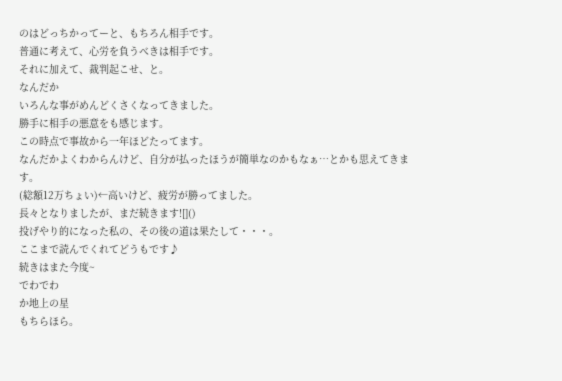のはどっちかってーと、もちろん相手です。
普通に考えて、心労を負うべきは相手です。
それに加えて、裁判起こせ、と。
なんだか
いろんな事がめんどくさくなってきました。
勝手に相手の悪意をも感じます。
この時点で事故から一年ほどたってます。
なんだかよくわからんけど、自分が払ったほうが簡単なのかもなぁ…とかも思えてきます。
(総額12万ちょい)←高いけど、疲労が勝ってました。
長々となりましたが、まだ続きます![]()
投げやり的になった私の、その後の道は果たして・・・。
ここまで読んでくれてどうもです♪
続きはまた今度~
でわでわ
か地上の星
もちらほら。